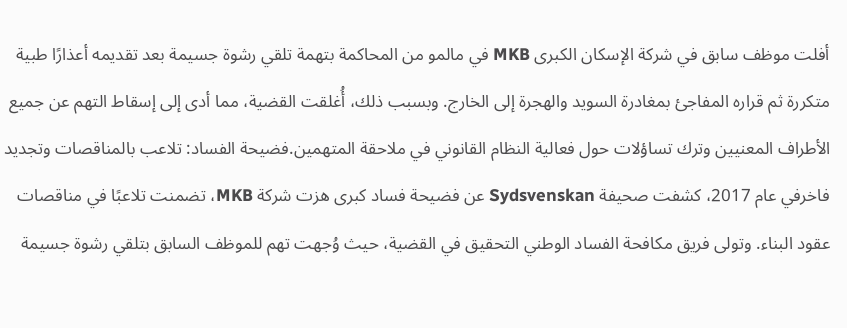أفلت موظف سابق في شركة الإسكان الكبرى MKB في مالمو من المحاكمة بتهمة تلقي رشوة جسيمة بعد تقديمه أعذارًا طبية متكررة ثم قراره المفاجئ بمغادرة السويد والهجرة إلى الخارج. وبسبب ذلك، أُغلقت القضية، مما أدى إلى إسقاط التهم عن جميع الأطراف المعنيين وترك تساؤلات حول فعالية النظام القانوني في ملاحقة المتهمين.فضيحة الفساد: تلاعب بالمناقصات وتجديد فاخرفي عام 2017، كشفت صحيفة Sydsvenskan عن فضيحة فساد كبرى هزت شركة MKB، تضمنت تلاعبًا في مناقصات عقود البناء. وتولى فريق مكافحة الفساد الوطني التحقيق في القضية، حيث وُجهت تهم للموظف السابق بتلقي رشوة جسيمة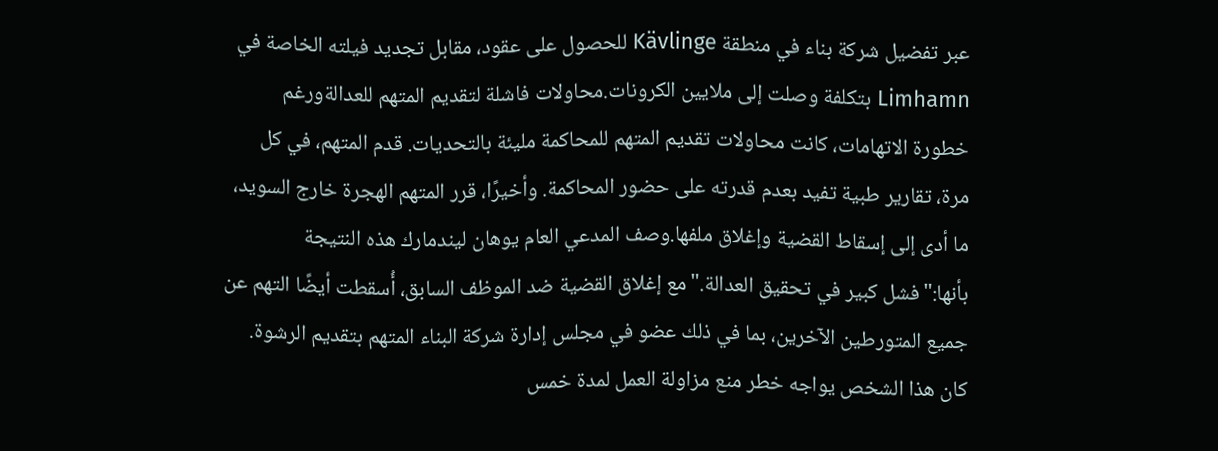عبر تفضيل شركة بناء في منطقة Kävlinge للحصول على عقود، مقابل تجديد فيلته الخاصة في Limhamn بتكلفة وصلت إلى ملايين الكرونات.محاولات فاشلة لتقديم المتهم للعدالةورغم خطورة الاتهامات، كانت محاولات تقديم المتهم للمحاكمة مليئة بالتحديات. قدم المتهم، في كل مرة، تقارير طبية تفيد بعدم قدرته على حضور المحاكمة. وأخيرًا، قرر المتهم الهجرة خارج السويد، ما أدى إلى إسقاط القضية وإغلاق ملفها.وصف المدعي العام يوهان ليندمارك هذه النتيجة بأنها:"فشل كبير في تحقيق العدالة."مع إغلاق القضية ضد الموظف السابق، أُسقطت أيضًا التهم عن جميع المتورطين الآخرين، بما في ذلك عضو في مجلس إدارة شركة البناء المتهم بتقديم الرشوة. كان هذا الشخص يواجه خطر منع مزاولة العمل لمدة خمس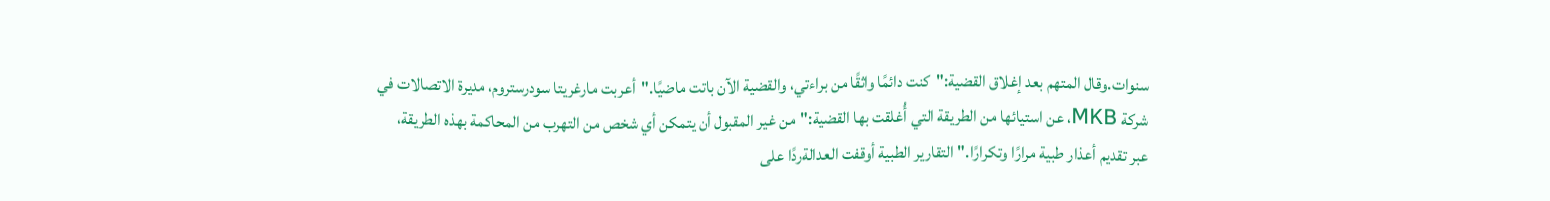سنوات.وقال المتهم بعد إغلاق القضية:"كنت دائمًا واثقًا من براءتي، والقضية الآن باتت ماضيًا."أعربت مارغريتا سودرستروم، مديرة الاتصالات في شركة MKB، عن استيائها من الطريقة التي أُغلقت بها القضية:"من غير المقبول أن يتمكن أي شخص من التهرب من المحاكمة بهذه الطريقة، عبر تقديم أعذار طبية مرارًا وتكرارًا."التقارير الطبية أوقفت العدالةردًا على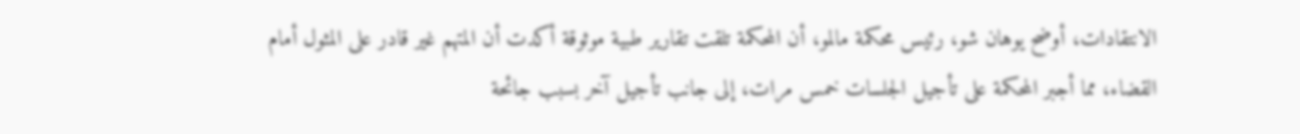الانتقادات، أوضح يوهان شو، رئيس محكمة مالمو، أن المحكمة تلقت تقارير طبية موثوقة أكدت أن المتهم غير قادر على المثول أمام القضاء، مما أجبر المحكمة على تأجيل الجلسات خمس مرات، إلى جانب تأجيل آخر بسبب جائحة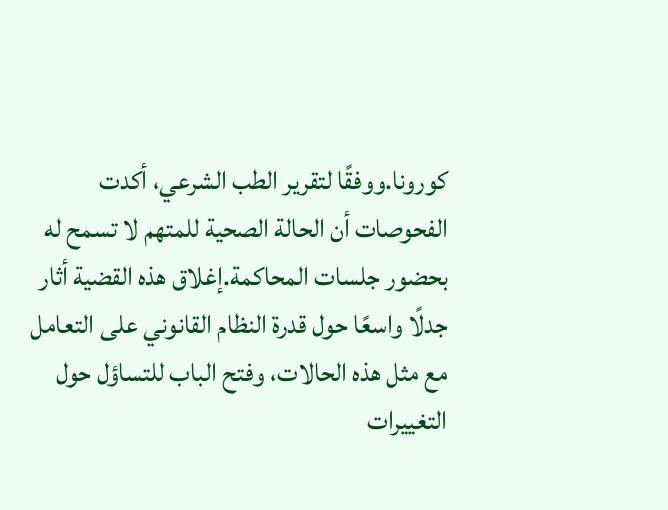كورونا.ووفقًا لتقرير الطب الشرعي، أكدت الفحوصات أن الحالة الصحية للمتهم لا تسمح له بحضور جلسات المحاكمة.إغلاق هذه القضية أثار جدلًا واسعًا حول قدرة النظام القانوني على التعامل مع مثل هذه الحالات، وفتح الباب للتساؤل حول التغييرات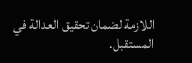اللازمة لضمان تحقيق العدالة في المستقبل.